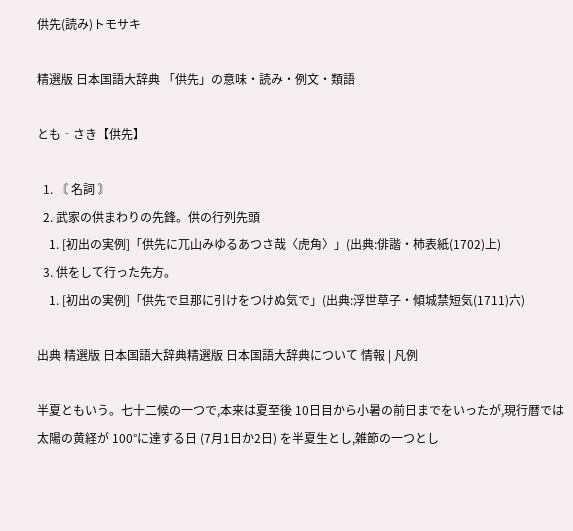供先(読み)トモサキ

精選版 日本国語大辞典 「供先」の意味・読み・例文・類語

とも‐さき【供先】

  1. 〘 名詞 〙
  2. 武家の供まわりの先鋒。供の行列先頭
    1. [初出の実例]「供先に兀山みゆるあつさ哉〈虎角〉」(出典:俳諧・柿表紙(1702)上)
  3. 供をして行った先方。
    1. [初出の実例]「供先で旦那に引けをつけぬ気で」(出典:浮世草子・傾城禁短気(1711)六)

出典 精選版 日本国語大辞典精選版 日本国語大辞典について 情報 | 凡例

半夏ともいう。七十二候の一つで,本来は夏至後 10日目から小暑の前日までをいったが,現行暦では太陽の黄経が 100°に達する日 (7月1日か2日) を半夏生とし,雑節の一つとし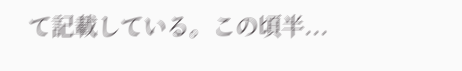て記載している。この頃半...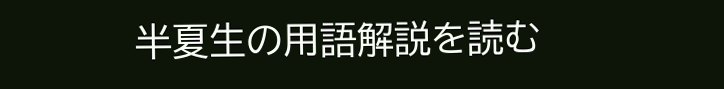半夏生の用語解説を読む